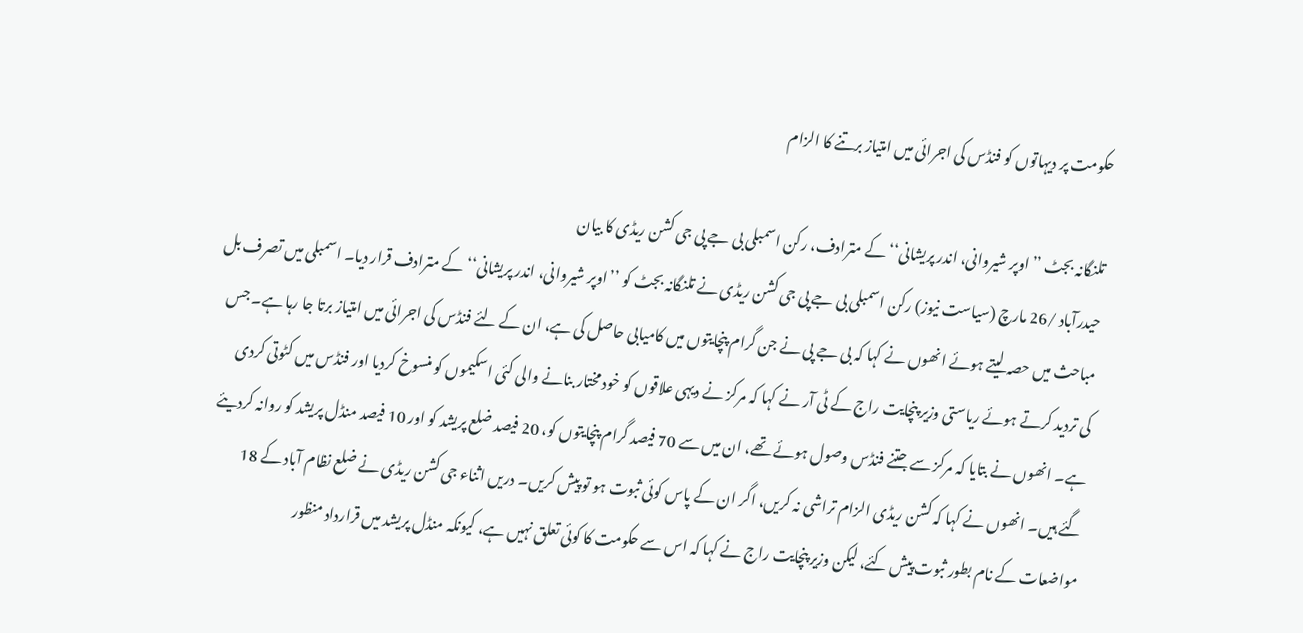حکومت پر دیہاتوں کو فنڈس کی اجرائی میں امتیاز برتنے کا الزام

تلنگانہ بجٹ ’’اوپر شیروانی، اندر پریشانی‘‘ کے مترادف، رکن اسمبلی بی جے پی جی کشن ریڈی کا بیان
حیدرآباد /26 مارچ (سیاست نیوز) رکن اسمبلی بی جے پی جی کشن ریڈی نے تلنگانہ بجٹ کو ’’اوپر شیروانی، اندر پریشانی‘‘ کے مترادف قرار دیا۔ اسمبلی میں تصرف بل مباحث میں حصہ لیتے ہوئے انھوں نے کہا کہ بی جے پی نے جن گرام پنچایتوں میں کامیابی حاصل کی ہے، ان کے لئے فنڈس کی اجرائی میں امتیاز برتا جا رہا ہے۔ جس کی تردید کرتے ہوئے ریاستی وزیر پنچایت راج کے ٹی آر نے کہا کہ مرکز نے دیہی علاقوں کو خود مختار بنانے والی کئی اسکیموں کو منسوخ کردیا اور فنڈس میں کٹوتی کردی ہے۔ انھوں نے بتایا کہ مرکز سے جتنے فنڈس وصول ہوئے تھے، ان میں سے 70 فیصد گرام پنچایتوں کو، 20 فیصد ضلع پریشد کو اور 10 فیصد منڈل پریشد کو روانہ کردیئے گئے ہیں۔ انھوں نے کہا کہ کشن ریڈی الزام تراشی نہ کریں، اگر ان کے پاس کوئی ثبوت ہو تو پیش کریں۔ دریں اثناء جی کشن ریڈی نے ضلع نظام آباد کے 18 مواضعات کے نام بطور ثبوت پیش کئے، لیکن وزیر پنچایت راج نے کہا کہ اس سے حکومت کا کوئی تعلق نہیں ہے، کیونکہ منڈل پریشد میں قرارداد منظور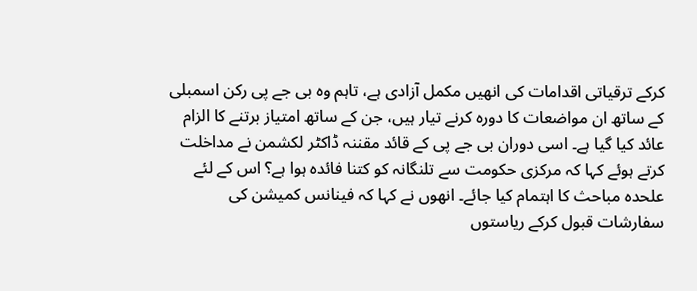کرکے ترقیاتی اقدامات کی انھیں مکمل آزادی ہے، تاہم وہ بی جے پی رکن اسمبلی کے ساتھ ان مواضعات کا دورہ کرنے تیار ہیں، جن کے ساتھ امتیاز برتنے کا الزام عائد کیا گیا ہے۔ اسی دوران بی جے پی کے قائد مقننہ ڈاکٹر لکشمن نے مداخلت کرتے ہوئے کہا کہ مرکزی حکومت سے تلنگانہ کو کتنا فائدہ ہوا ہے؟ اس کے لئے علحدہ مباحث کا اہتمام کیا جائے۔ انھوں نے کہا کہ فینانس کمیشن کی سفارشات قبول کرکے ریاستوں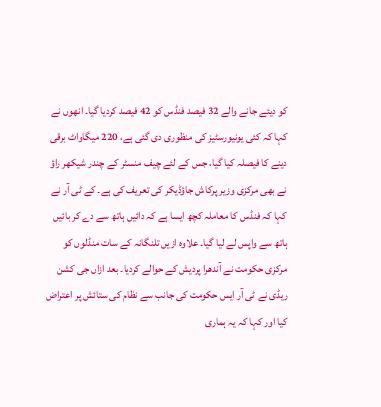کو دیئے جانے والے 32 فیصد فنڈس کو 42 فیصد کردیا گیا۔ انھوں نے کہا کہ کئی یونیورسٹیز کی منظوری دی گئی ہے، 220 میگاواٹ برقی دینے کا فیصلہ کیا گیا، جس کے لئے چیف منسٹر کے چندر شیکھر راؤ نے بھی مرکزی وزیر پرکاش جاؤڈیکر کی تعریف کی ہے۔ کے ٹی آر نے کہا کہ فنڈس کا معاملہ کچھ ایسا ہے کہ دائیں ہاتھ سے دے کر بائیں ہاتھ سے واپس لے لیا گیا۔ علاوہ ازیں تلنگانہ کے سات منڈلوں کو مرکزی حکومت نے آندھرا پردیش کے حوالے کردیا۔ بعد ازاں جی کشن ریڈی نے ٹی آر ایس حکومت کی جانب سے نظام کی ستائش پر اعتراض کیا اور کہا کہ یہ ہماری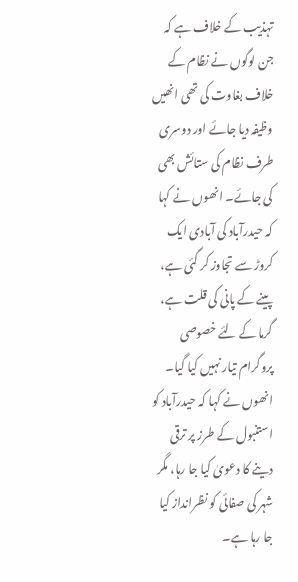تہذیب کے خلاف ہے کہ جن لوگوں نے نظام کے خلاف بغاوت کی تھی انھیں وظیفہ دیا جائے اور دوسری طرف نظام کی ستائش بھی کی جائے۔ انھوں نے کہا کہ حیدرآباد کی آبادی ایک کروڑ سے تجاوز کر گئی ہے، پینے کے پانی کی قلت ہے، گرما کے لئے خصوصی پروگرام تیار نہیں کیا گیا۔ انھوں نے کہا کہ حیدرآباد کو استنبول کے طرز پر ترقی دینے کا دعویٰ کیا جا رہا، مگر شہر کی صفائی کو نظرانداز کیا جا رہا ہے۔